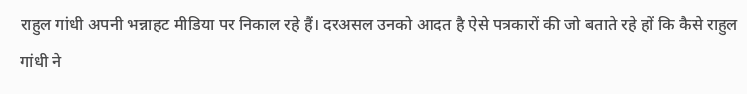राहुल गांधी अपनी भन्नाहट मीडिया पर निकाल रहे हैं। दरअसल उनको आदत है ऐसे पत्रकारों की जो बताते रहे हों कि कैसे राहुल गांधी ने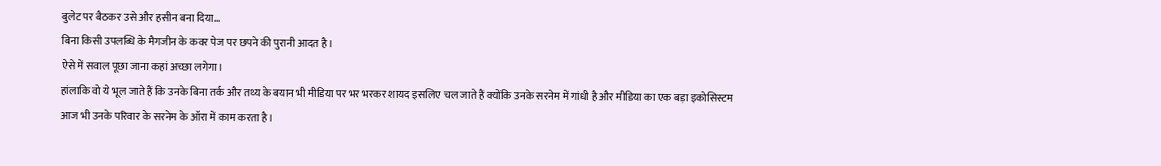बुलेट पर बैठकर उसे और हसीन बना दिया...
बिना किसी उपलब्धि के मैगजीन के कवर पेज पर छपने की पुरानी आदत है।
ऐसे में सवाल पूछा जाना कहां अच्छा लगेगा।
हांलाकि वो ये भूल जाते हैं कि उनके बिना तर्क और तथ्य के बयान भी मीडिया पर भर भरकर शायद इसलिए चल जाते हैं क्योंकि उनके सरनेम में गांधी है और मीडिया का एक बड़ा इकोसिस्टम आज भी उनके परिवार के सरनेम के ऑरा में काम करता है।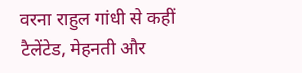वरना राहुल गांधी से कहीं टैलेंटेड, मेहनती और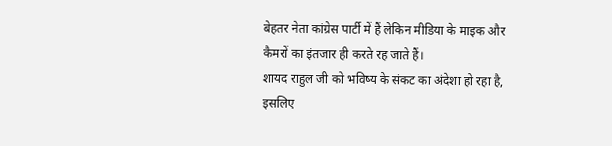बेहतर नेता कांग्रेस पार्टी में हैं लेकिन मीडिया के माइक और कैमरों का इंतजार ही करते रह जाते हैं।
शायद राहुल जी को भविष्य के संकट का अंदेशा हो रहा है, इसलिए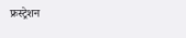फ्रस्ट्रेशन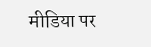मीडिया पर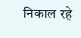निकाल रहे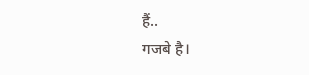हैं..
गजबे है।